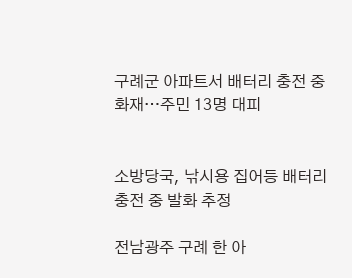구례군 아파트서 배터리 충전 중 화재…주민 13명 대피


소방당국, 낚시용 집어등 배터리 충전 중 발화 추정

전남광주 구례 한 아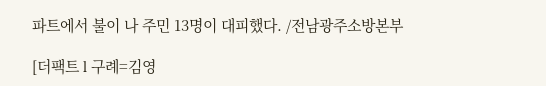파트에서 불이 나 주민 13명이 대피했다. /전남광주소방본부

[더팩트 l 구례=김영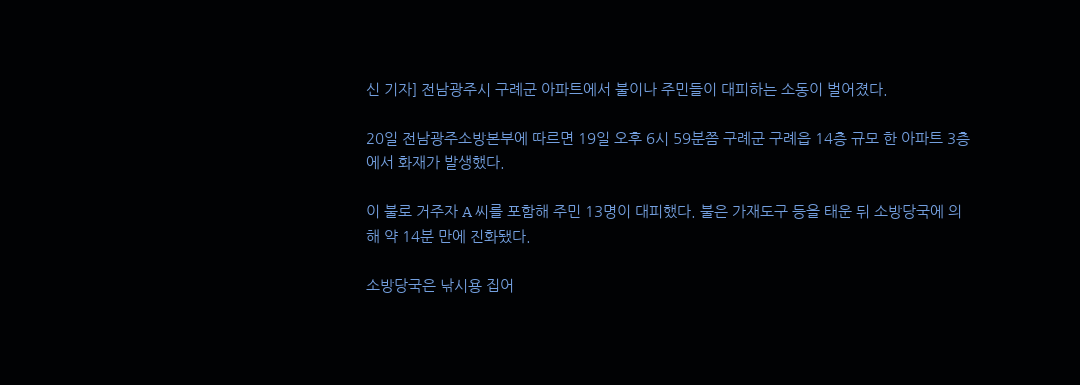신 기자] 전남광주시 구례군 아파트에서 불이나 주민들이 대피하는 소동이 벌어졌다.

20일 전남광주소방본부에 따르면 19일 오후 6시 59분쯤 구례군 구례읍 14층 규모 한 아파트 3층에서 화재가 발생했다.

이 불로 거주자 A 씨를 포함해 주민 13명이 대피했다. 불은 가재도구 등을 태운 뒤 소방당국에 의해 약 14분 만에 진화됐다.

소방당국은 낚시용 집어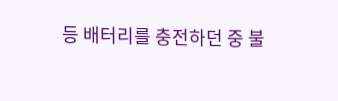등 배터리를 충전하던 중 불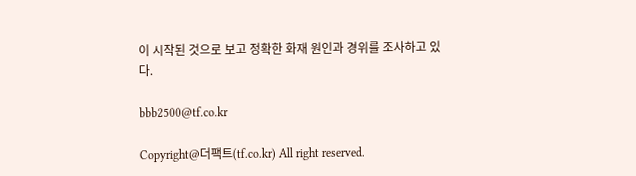이 시작된 것으로 보고 정확한 화재 원인과 경위를 조사하고 있다.

bbb2500@tf.co.kr

Copyright@더팩트(tf.co.kr) All right reserved.